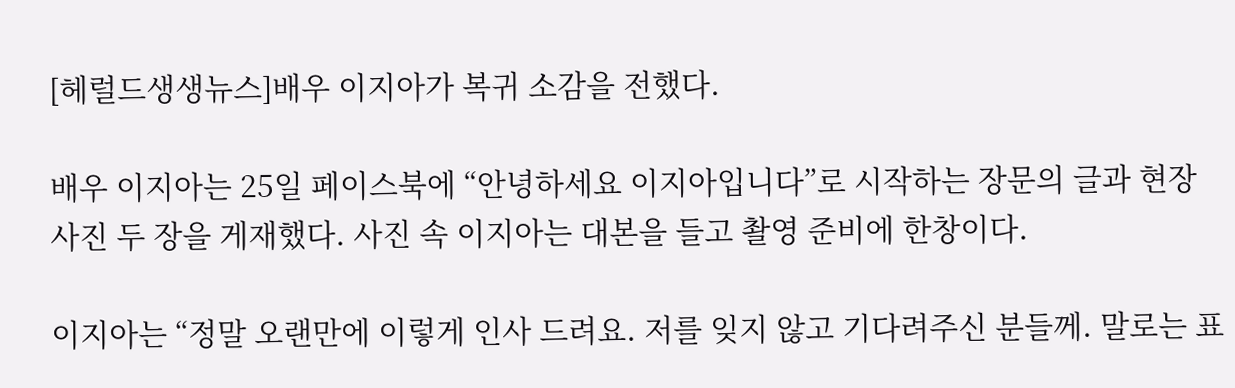[헤럴드생생뉴스]배우 이지아가 복귀 소감을 전했다.

배우 이지아는 25일 페이스북에 “안녕하세요 이지아입니다”로 시작하는 장문의 글과 현장 사진 두 장을 게재했다. 사진 속 이지아는 대본을 들고 촬영 준비에 한창이다.

이지아는 “정말 오랜만에 이렇게 인사 드려요. 저를 잊지 않고 기다려주신 분들께. 말로는 표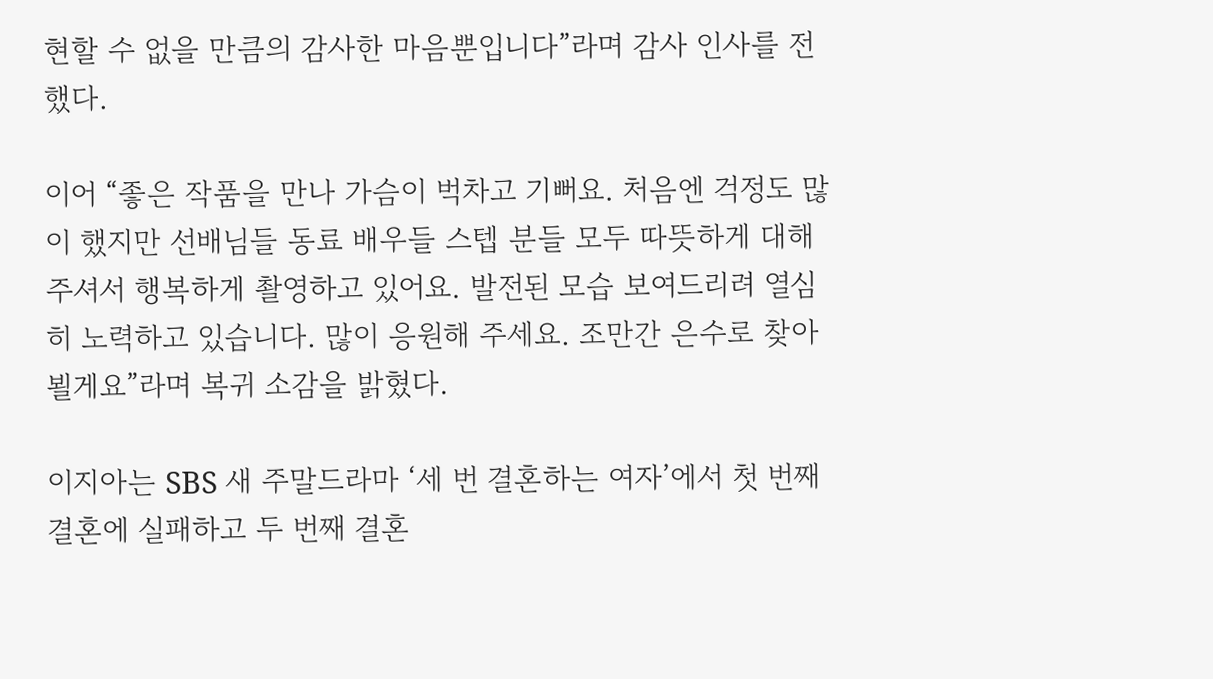현할 수 없을 만큼의 감사한 마음뿐입니다”라며 감사 인사를 전했다.

이어 “좋은 작품을 만나 가슴이 벅차고 기뻐요. 처음엔 걱정도 많이 했지만 선배님들 동료 배우들 스텝 분들 모두 따뜻하게 대해주셔서 행복하게 촬영하고 있어요. 발전된 모습 보여드리려 열심히 노력하고 있습니다. 많이 응원해 주세요. 조만간 은수로 찾아 뵐게요”라며 복귀 소감을 밝혔다.

이지아는 SBS 새 주말드라마 ‘세 번 결혼하는 여자’에서 첫 번째 결혼에 실패하고 두 번째 결혼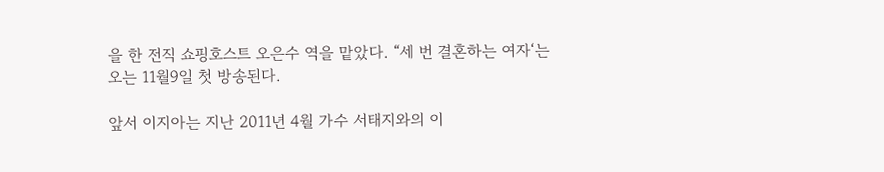을 한 전직 쇼핑호스트 오은수 역을 맡았다. “세 번 결혼하는 여자‘는 오는 11월9일 첫 방송된다.

앞서 이지아는 지난 2011년 4월 가수 서태지와의 이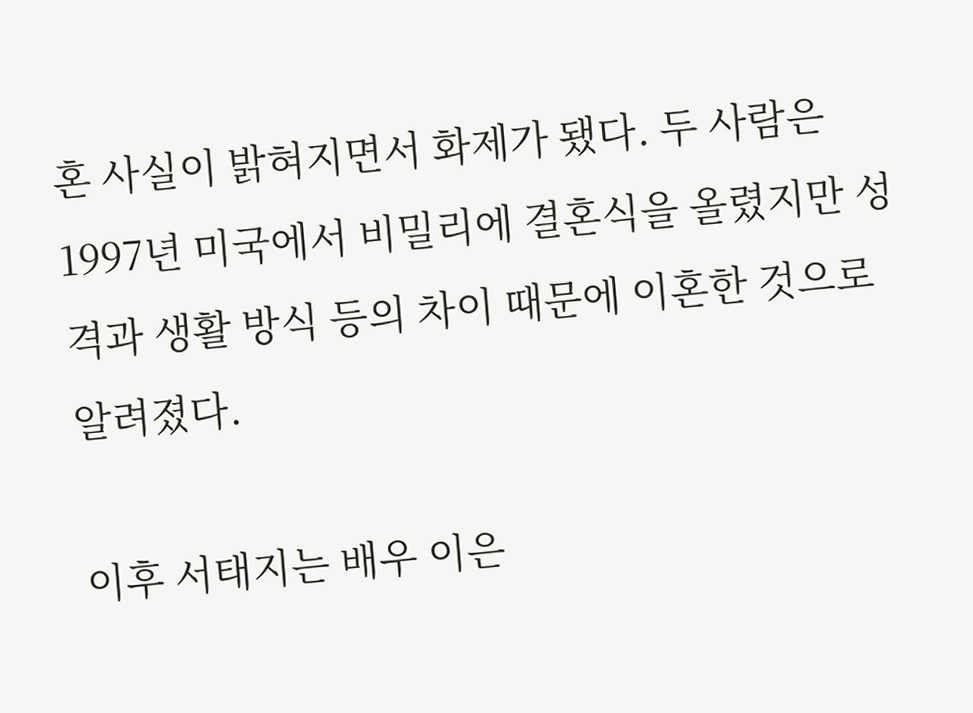혼 사실이 밝혀지면서 화제가 됐다. 두 사람은 1997년 미국에서 비밀리에 결혼식을 올렸지만 성격과 생활 방식 등의 차이 때문에 이혼한 것으로 알려졌다.

이후 서태지는 배우 이은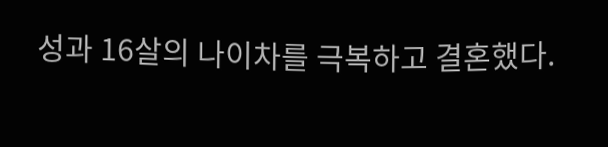성과 16살의 나이차를 극복하고 결혼했다.